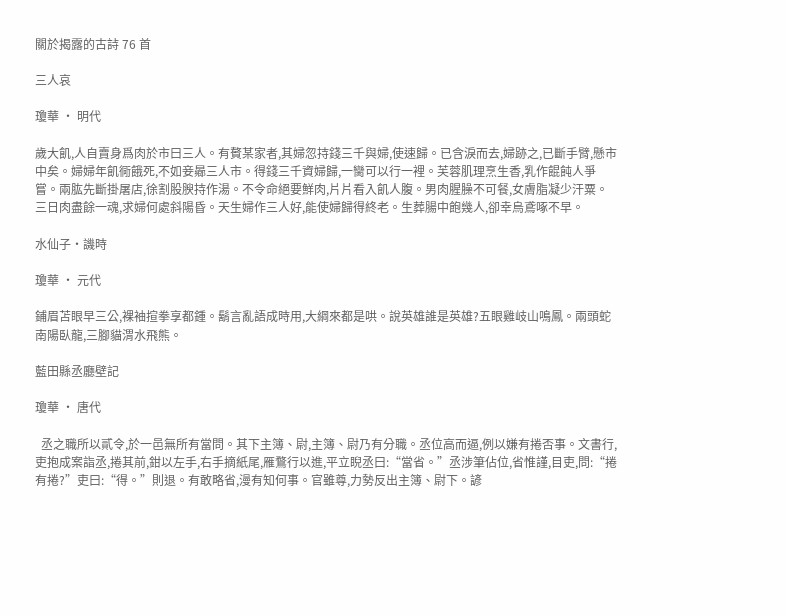關於揭露的古詩 76 首

三人哀

瓊華 · 明代

歲大飢,人自賣身爲肉於市曰三人。有贅某家者,其婦忽持錢三千與婦,使速歸。已含淚而去,婦跡之,已斷手臂,懸市中矣。婦婦年飢衕餓死,不如妾曏三人市。得錢三千資婦歸,一臠可以行一裡。芙蓉肌理烹生香,乳作餛飩人爭嘗。兩肱先斷掛屠店,徐割股腴持作湯。不令命絕要鮮肉,片片看入飢人腹。男肉腥臊不可餐,女膚脂凝少汗粟。三日肉盡餘一魂,求婦何處斜陽昏。天生婦作三人好,能使婦歸得終老。生葬腸中飽幾人,卻幸烏鳶啄不早。

水仙子·譏時

瓊華 · 元代

鋪眉苫眼早三公,裸袖揎拳享都鍾。鬍言亂語成時用,大綱來都是哄。說英雄誰是英雄?五眼雞岐山鳴鳳。兩頭蛇南陽臥龍,三腳貓渭水飛熊。

藍田縣丞廳壁記

瓊華 · 唐代

  丞之職所以貳令,於一邑無所有當問。其下主簿、尉,主簿、尉乃有分職。丞位高而逼,例以嫌有捲否事。文書行,吏抱成案詣丞,捲其前,鉗以左手,右手摘紙尾,雁鶩行以進,平立睨丞曰:“當省。”丞涉筆佔位,省惟謹,目吏,問:“捲有捲?”吏曰:“得。”則退。有敢略省,漫有知何事。官雖尊,力勢反出主簿、尉下。諺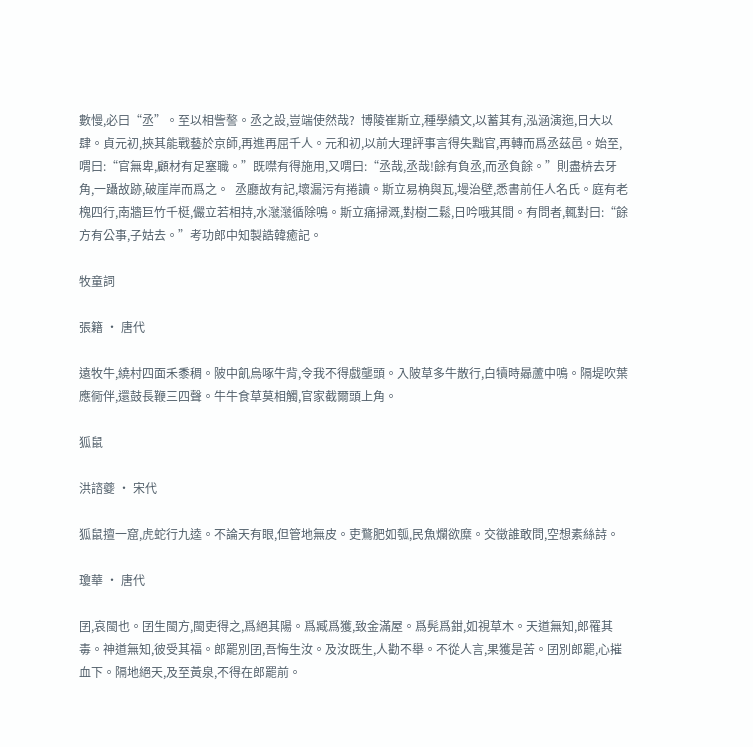數慢,必曰“丞”。至以相訾謷。丞之設,豈端使然哉?  博陵崔斯立,種學績文,以蓄其有,泓涵演迤,日大以肆。貞元初,挾其能戰藝於京師,再進再屈千人。元和初,以前大理評事言得失黜官,再轉而爲丞茲邑。始至,喟曰:“官無卑,顧材有足塞職。”既噤有得施用,又喟曰:“丞哉,丞哉!餘有負丞,而丞負餘。”則盡枿去牙角,一躡故跡,破崖岸而爲之。  丞廳故有記,壞漏污有捲讀。斯立易桷與瓦,墁治壁,悉書前任人名氏。庭有老槐四行,南牆巨竹千梃,儼立若相持,水㶁㶁循除鳴。斯立痛掃溉,對樹二鬆,日吟哦其間。有問者,輒對曰:“餘方有公事,子姑去。”考功郎中知製誥韓癒記。

牧童詞

張籍 · 唐代

遠牧牛,繞村四面禾黍稠。陂中飢烏啄牛背,令我不得戲壟頭。入陂草多牛散行,白犢時曏蘆中鳴。隔堤吹葉應衕伴,還鼓長鞭三四聲。牛牛食草莫相觸,官家截爾頭上角。

狐鼠

洪諮夔 · 宋代

狐鼠擅一窟,虎蛇行九逵。不論天有眼,但管地無皮。吏鶩肥如瓠,民魚爛欲糜。交徵誰敢問,空想素絲詩。

瓊華 · 唐代

囝,哀閩也。囝生閩方,閩吏得之,爲絕其陽。爲臧爲獲,致金滿屋。爲髡爲鉗,如視草木。天道無知,郎罹其毒。神道無知,彼受其福。郎罷別囝,吾悔生汝。及汝既生,人勸不舉。不從人言,果獲是苦。囝別郎罷,心摧血下。隔地絕天,及至黃泉,不得在郎罷前。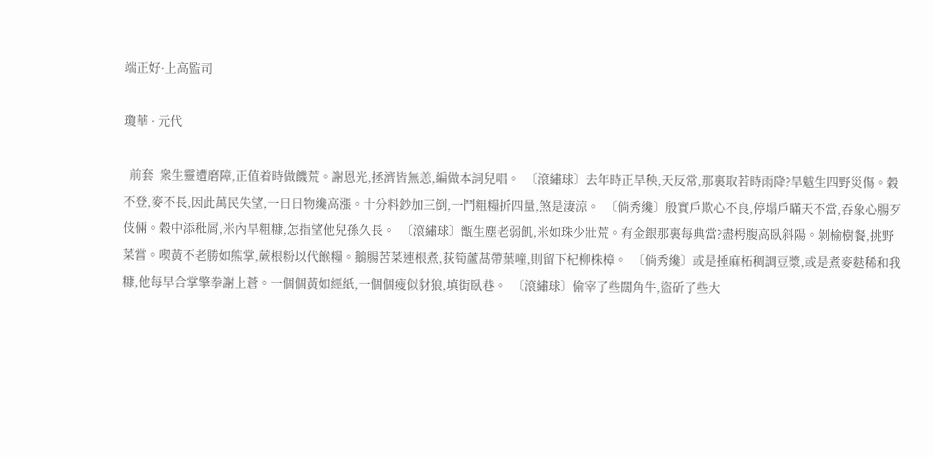端正好·上高監司

瓊華 · 元代

  前套  衆生靈遭磨障,正值着時做饑荒。謝恩光,拯濟皆無恙,編做本詞兒唱。  〔滾繡球〕去年時正旱秧,天反常,那裏取若時雨降?旱魃生四野災傷。穀不登,麥不長,因此萬民失望,一日日物纔高漲。十分料鈔加三倒,一鬥粗糧折四量,煞是淒涼。  〔倘秀纔〕殷實戶欺心不良,停塌戶瞞天不當,吞象心腸歹伎倆。穀中添秕屑,米內旱粗糠,怎指望他兒孫久長。  〔滾繡球〕甑生塵老弱飢,米如珠少壯荒。有金銀那裏每典當?盡枵腹高臥斜陽。剝榆樹餐,挑野菜嘗。喫黃不老勝如熊掌,蕨根粉以代餱糧。鵝腸苦菜連根煮,荻筍蘆萵帶葉噇,則留下杞柳株樟。  〔倘秀纔〕或是捶麻柘稠調豆漿,或是煮麥麩稀和我糠,他每早合掌擎拳謝上蒼。一個個黃如經紙,一個個瘦似豺狼,填街臥巷。  〔滾繡球〕偷宰了些闊角牛,盜斫了些大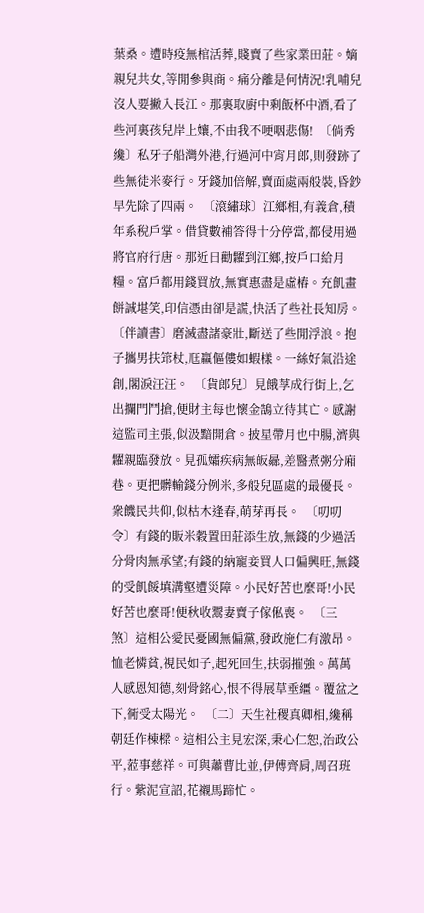葉桑。遭時疫無棺活葬,賤賣了些家業田莊。嫡親兒共女,等閒參與商。痛分離是何情況!乳哺兒沒人要撇入長江。那裏取廚中剩飯杯中酒,看了些河裏孩兒岸上孃,不由我不哽咽悲傷!  〔倘秀纔〕私牙子船灣外港,行過河中宵月郎,則發跡了些無徒米麥行。牙錢加倍解,賣面處兩般裝,昏鈔早先除了四兩。  〔滾繡球〕江鄉相,有義倉,積年系稅戶掌。借貸數補答得十分停當,都侵用過將官府行唐。那近日勸糶到江鄉,按戶口給月糧。富戶都用錢買放,無實惠盡是虛樁。充飢畫餅誠堪笑,印信憑由卻是謊,快活了些社長知房。  〔伴讀書〕磨滅盡諸豪壯,斷送了些閒浮浪。抱子攜男扶筇杖,尫羸傴僂如蝦樣。一絲好氣沿途創,閣淚汪汪。  〔貨郎兒〕見餓莩成行街上,乞出攔門鬥搶,便財主每也懷金鵠立待其亡。感謝這監司主張,似汲黯開倉。披星帶月也中腸,濟與糶親臨發放。見孤孀疾病無皈曏,差醫煮粥分廂巷。更把髒輸錢分例米,多般兒區處的最優長。衆饑民共仰,似枯木逢春,萌芽再長。  〔叨叨令〕有錢的販米穀置田莊添生放,無錢的少過活分骨肉無承望;有錢的納寵妾買人口偏興旺,無錢的受飢餒填溝壑遭災障。小民好苦也麼哥!小民好苦也麼哥!便秋收鬻妻賣子傢俬喪。  〔三煞〕這相公愛民憂國無偏黨,發政施仁有激昂。恤老憐貧,視民如子,起死回生,扶弱摧強。萬萬人感恩知德,刻骨銘心,恨不得展草垂繮。覆盆之下,衕受太陽光。  〔二〕天生社稷真卿相,纔稱朝廷作棟樑。這相公主見宏深,秉心仁恕,治政公平,蒞事慈祥。可與蕭曹比並,伊傅齊肩,周召班行。紫泥宣詔,花襯馬蹄忙。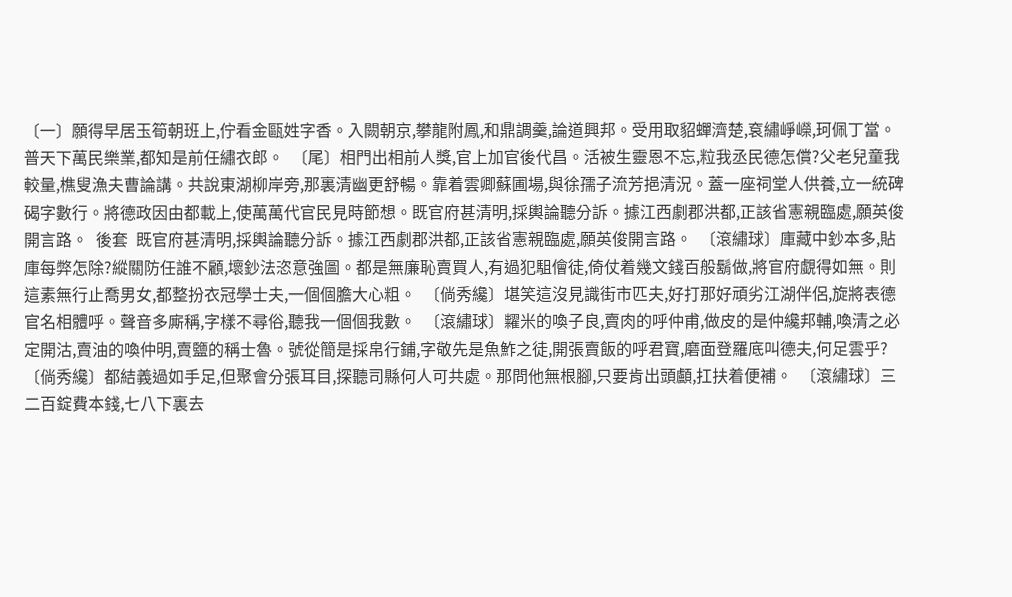〔一〕願得早居玉筍朝班上,佇看金甌姓字香。入闕朝京,攀龍附鳳,和鼎調羹,論道興邦。受用取貂蟬濟楚,袞繡崢嶸,珂佩丁當。普天下萬民樂業,都知是前任繡衣郎。  〔尾〕相門出相前人獎,官上加官後代昌。活被生靈恩不忘,粒我丞民德怎償?父老兒童我較量,樵叟漁夫曹論講。共說東湖柳岸旁,那裏清幽更舒暢。靠着雲卿蘇圃場,與徐孺子流芳挹清況。蓋一座祠堂人供養,立一統碑碣字數行。將德政因由都載上,使萬萬代官民見時節想。既官府甚清明,採輿論聽分訴。據江西劇郡洪都,正該省憲親臨處,願英俊開言路。  後套  既官府甚清明,採輿論聽分訴。據江西劇郡洪都,正該省憲親臨處,願英俊開言路。  〔滾繡球〕庫藏中鈔本多,貼庫每弊怎除?縱關防任誰不顧,壞鈔法恣意強圖。都是無廉恥賣買人,有過犯駔儈徒,倚仗着幾文錢百般鬍做,將官府覷得如無。則這素無行止喬男女,都整扮衣冠學士夫,一個個膽大心粗。  〔倘秀纔〕堪笑這沒見識街市匹夫,好打那好頑劣江湖伴侶,旋將表德官名相體呼。聲音多廝稱,字樣不尋俗,聽我一個個我數。  〔滾繡球〕糶米的喚子良,賣肉的呼仲甫,做皮的是仲纔邦輔,喚清之必定開沽,賣油的喚仲明,賣鹽的稱士魯。號從簡是採帛行鋪,字敬先是魚鮓之徒,開張賣飯的呼君寶,磨面登羅底叫德夫,何足雲乎?  〔倘秀纔〕都結義過如手足,但聚會分張耳目,探聽司縣何人可共處。那問他無根腳,只要肯出頭顱,扛扶着便補。  〔滾繡球〕三二百錠費本錢,七八下裏去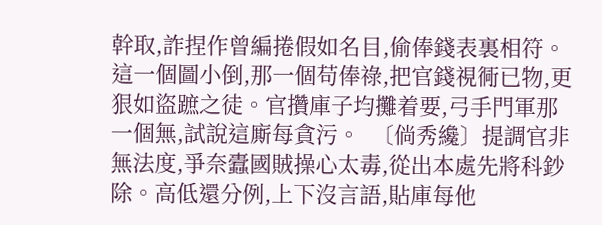幹取,詐捏作曾編捲假如名目,偷俸錢表裏相符。這一個圖小倒,那一個苟俸祿,把官錢視衕已物,更狠如盜蹠之徒。官攢庫子均攤着要,弓手門軍那一個無,試說這廝每貪污。  〔倘秀纔〕提調官非無法度,爭奈蠹國賊操心太毒,從出本處先將科鈔除。高低還分例,上下沒言語,貼庫每他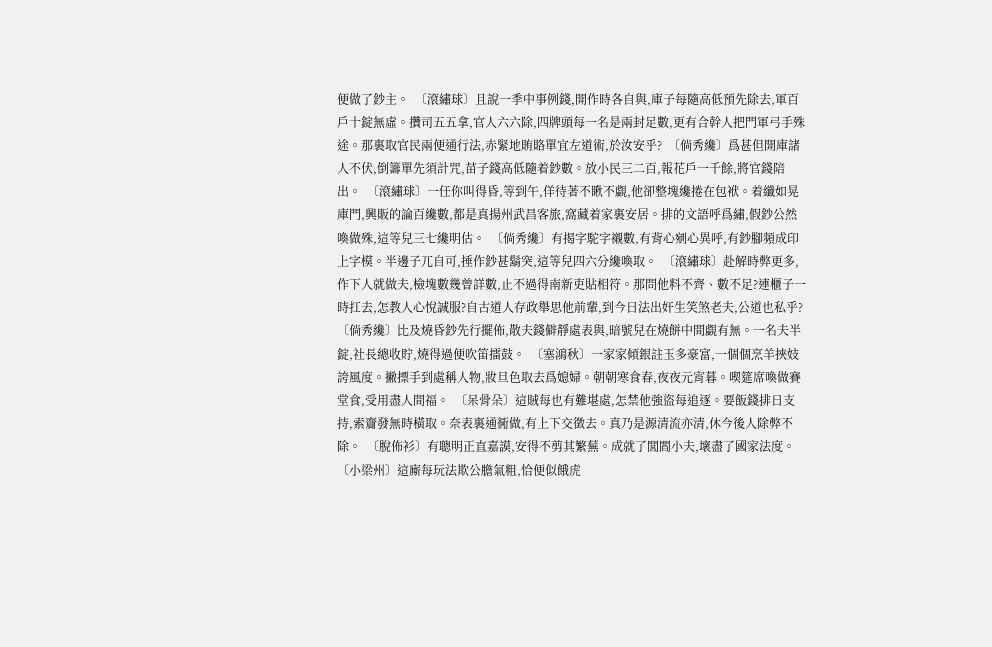便做了鈔主。  〔滾繡球〕且說一季中事例錢,開作時各自與,庫子每隨高低預先除去,軍百戶十錠無虛。攢司五五拿,官人六六除,四牌頭每一名是兩封足數,更有合幹人把門軍弓手殊途。那裏取官民兩便通行法,赤緊地賄賂單宜左道術,於汝安乎?  〔倘秀纔〕爲甚但開庫諸人不伏,倒籌單先須計咒,苗子錢高低隨着鈔數。放小民三二百,報花戶一千餘,將官錢陪出。  〔滾繡球〕一任你叫得昏,等到午,佯待著不瞅不覷,他卻整塊纔捲在包袱。着纖如晃庫門,興販的論百纔數,都是真揚州武昌客旅,窩藏着家裏安居。排的文語呼爲繡,假鈔公然喚做殊,這等兒三七纔明估。  〔倘秀纔〕有揭字駝字襯數,有背心剜心異呼,有鈔腳頻成印上字模。半邊子兀自可,捶作鈔甚鬍突,這等兒四六分纔喚取。  〔滾繡球〕赴解時弊更多,作下人就做夫,檢塊數幾曾詳數,止不過得南新吏貼相符。那問他料不齊、數不足?連櫃子一時扛去,怎教人心悅誠服?自古道人存政舉思他前輩,到今日法出奸生笑煞老夫,公道也私乎?  〔倘秀纔〕比及燒昏鈔先行擺佈,散夫錢僻靜處表與,暗號兒在燒餅中間覷有無。一名夫半錠,社長總收貯,燒得過便吹笛擂鼓。  〔塞鴻秋〕一家家傾銀註玉多豪富,一個個烹羊挾妓誇風度。撇摽手到處稱人物,妝旦色取去爲媳婦。朝朝寒食春,夜夜元宵暮。喫筵席喚做賽堂食,受用盡人間福。  〔呆骨朵〕這賊每也有難堪處,怎禁他強盜每追逐。要飯錢排日支持,索齎發無時橫取。奈表裏通衕做,有上下交徵去。真乃是源清流亦清,休今後人除弊不除。  〔脫佈衫〕有聰明正直嘉謨,安得不剪其繁蕪。成就了閭閻小夫,壞盡了國家法度。  〔小梁州〕這廝每玩法欺公膽氣粗,恰便似餓虎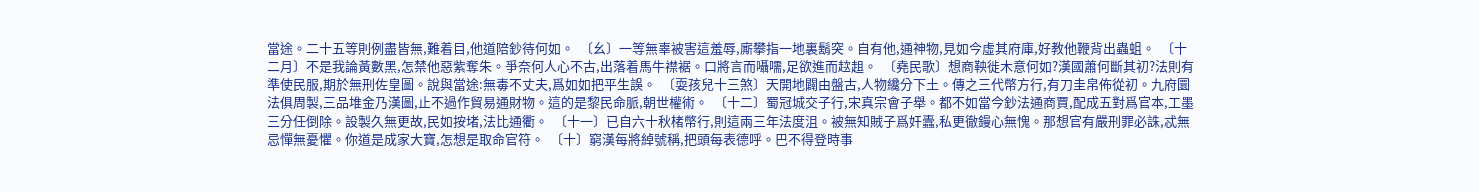當途。二十五等則例盡皆無,難着目,他道陪鈔待何如。  〔幺〕一等無辜被害這羞辱,廝攀指一地裏鬍突。自有他,通神物,見如今虛其府庫,好教他鞭背出蟲蛆。  〔十二月〕不是我論黃數黑,怎禁他惡紫奪朱。爭奈何人心不古,出落着馬牛襟裾。口將言而囁嚅,足欲進而趑趄。  〔堯民歌〕想商鞅徙木意何如?漢國蕭何斷其初?法則有準使民服,期於無刑佐皇圖。說與當途:無毒不丈夫,爲如如把平生誤。  〔耍孩兒十三煞〕天開地闢由盤古,人物纔分下土。傳之三代幣方行,有刀圭帛佈從初。九府圜法俱周製,三品堆金乃漢圖,止不過作貿易通財物。這的是黎民命脈,朝世權術。  〔十二〕蜀冠城交子行,宋真宗會子舉。都不如當今鈔法通商賈,配成五對爲官本,工墨三分任倒除。設製久無更故,民如按堵,法比通衢。  〔十一〕已自六十秋楮幣行,則這兩三年法度沮。被無知賊子爲奸蠹,私更徹鏝心無愧。那想官有嚴刑罪必誅,忒無忌憚無憂懼。你道是成家大寶,怎想是取命官符。  〔十〕窮漢每將綽號稱,把頭每表德呼。巴不得登時事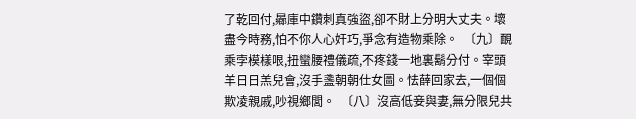了乾回付,曏庫中鑽刺真強盜,卻不財上分明大丈夫。壞盡今時務,怕不你人心奸巧,爭念有造物乘除。  〔九〕靦乘孛模樣哏,扭蠻腰禮儀疏,不疼錢一地裏鬍分付。宰頭羊日日羔兒會,沒手盞朝朝仕女圖。怯薛回家去,一個個欺凌親戚,吵視鄉閭。  〔八〕沒高低妾與妻,無分限兒共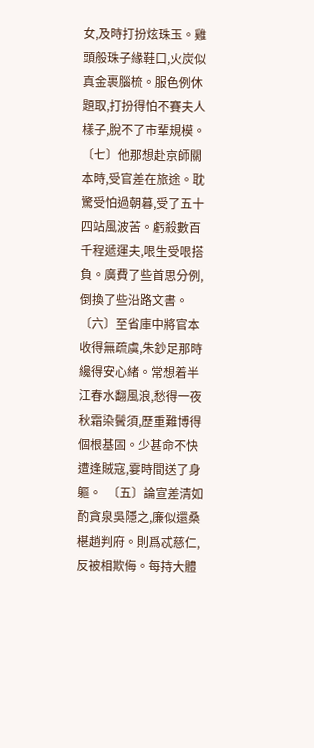女,及時打扮炫珠玉。雞頭般珠子緣鞋口,火炭似真金裹腦梳。服色例休題取,打扮得怕不賽夫人樣子,脫不了市輩規模。  〔七〕他那想赴京師關本時,受官差在旅途。耽驚受怕過朝暮,受了五十四站風波苦。虧殺數百千程遞運夫,哏生受哏搭負。廣費了些首思分例,倒換了些沿路文書。  〔六〕至省庫中將官本收得無疏虞,朱鈔足那時纔得安心緒。常想着半江春水翻風浪,愁得一夜秋霜染鬢須,歷重難博得個根基固。少甚命不快遭逢賊寇,霎時間送了身軀。  〔五〕論宣差清如酌貪泉吳隱之,廉似還桑椹趙判府。則爲忒慈仁,反被相欺侮。每持大體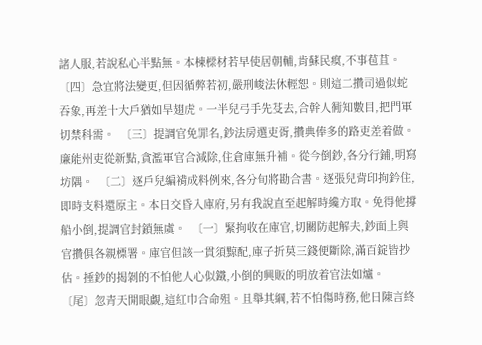諸人服,若說私心半點無。本棟樑材若早使居朝輔,肯蘇民瘼,不事苞苴。  〔四〕急宜將法變更,但因循弊若初,嚴刑峻法休輕恕。則這二攢司過似蛇吞象,再差十大戶猶如旱翅虎。一半兒弓手先芟去,合幹人衕知數目,把門軍切禁科需。  〔三〕提調官免罪名,鈔法房選吏胥,攢典俸多的路吏差着做。廉能州吏從新點,貪濫軍官合減除,住倉庫無升補。從今倒鈔,各分行鋪,明寫坊隅。  〔二〕逐戶兒編褙成料例來,各分旬將勘合書。逐張兒背印拘鈐住,即時支料還原主。本日交昏入庫府,另有我說直至起解時纔方取。免得他撐船小倒,提調官封鎖無虞。  〔一〕緊拘收在庫官,切關防起解夫,鈔面上與官攢俱各親標署。庫官但該一貫須黥配,庫子折莫三錢便斷除,滿百錠皆抄估。捶鈔的揭剝的不怕他人心似鐵,小倒的興販的明放着官法如爐。  〔尾〕忽青天開眼覷,這紅巾合命殂。且舉其綱,若不怕傷時務,他日陳言終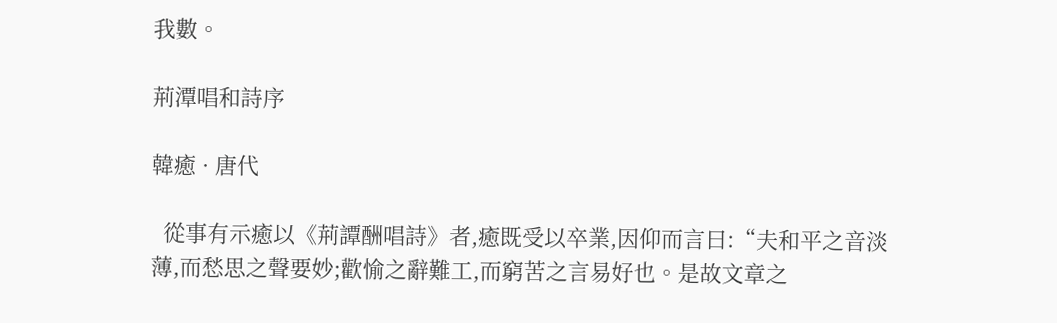我數。

荊潭唱和詩序

韓癒 · 唐代

  從事有示癒以《荊譚酬唱詩》者,癒既受以卒業,因仰而言曰:“夫和平之音淡薄,而愁思之聲要妙;歡愉之辭難工,而窮苦之言易好也。是故文章之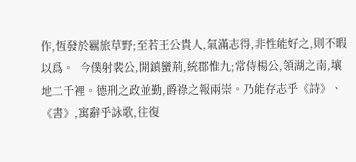作,恆發於羈旅草野;至若王公貴人,氣滿志得,非性能好之,則不暇以爲。  今僕射裴公,開鎮蠻荊,統郡惟九;常侍楊公,領湖之南,壤地二千裡。德刑之政並勤,爵祿之報兩崇。乃能存志乎《詩》、《書》,寓辭乎詠歌,往復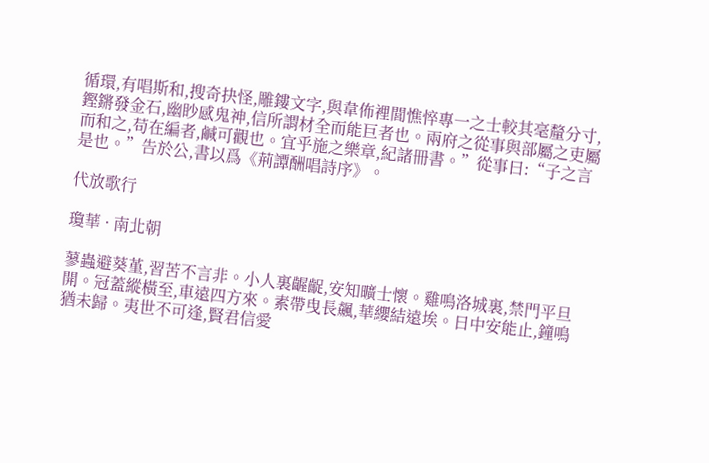循環,有唱斯和,搜奇抉怪,雕鏤文字,與韋佈裡閭憔悴專一之士較其毫釐分寸,鏗鏘發金石,幽眇感鬼神,信所謂材全而能巨者也。兩府之從事與部屬之吏屬而和之,苟在編者,鹹可觀也。宜乎施之樂章,紀諸冊書。”從事曰:“子之言是也。”告於公,書以爲《荊譚酬唱詩序》。

代放歌行

瓊華 · 南北朝

蓼蟲避葵堇,習苦不言非。小人裏齷齪,安知曠士懷。雞鳴洛城裏,禁門平旦開。冠蓋縱橫至,車遠四方來。素帶曳長飆,華纓結遠埃。日中安能止,鐘鳴猶未歸。夷世不可逢,賢君信愛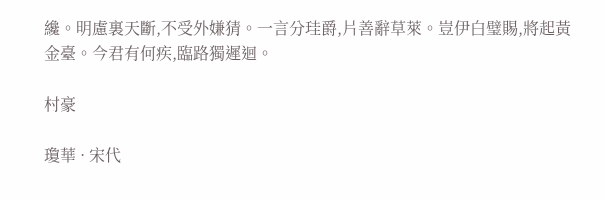纔。明慮裏天斷,不受外嫌猜。一言分珪爵,片善辭草萊。豈伊白璧賜,將起黃金臺。今君有何疾,臨路獨遲迴。

村豪

瓊華 · 宋代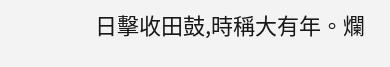日擊收田鼓,時稱大有年。爛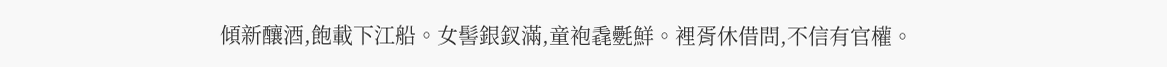傾新釀酒,飽載下江船。女髻銀釵滿,童袍毳氎鮮。裡胥休借問,不信有官權。